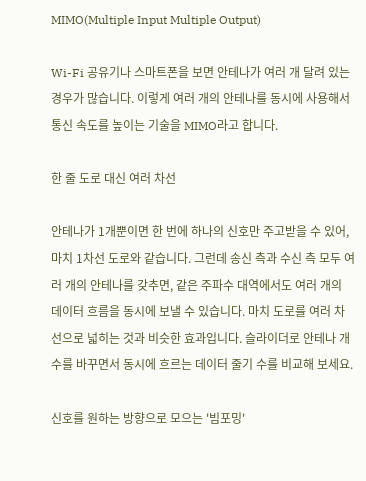MIMO(Multiple Input Multiple Output)

Wi-Fi 공유기나 스마트폰을 보면 안테나가 여러 개 달려 있는 경우가 많습니다. 이렇게 여러 개의 안테나를 동시에 사용해서 통신 속도를 높이는 기술을 MIMO라고 합니다.

한 줄 도로 대신 여러 차선

안테나가 1개뿐이면 한 번에 하나의 신호만 주고받을 수 있어, 마치 1차선 도로와 같습니다. 그런데 송신 측과 수신 측 모두 여러 개의 안테나를 갖추면, 같은 주파수 대역에서도 여러 개의 데이터 흐름을 동시에 보낼 수 있습니다. 마치 도로를 여러 차선으로 넓히는 것과 비슷한 효과입니다. 슬라이더로 안테나 개수를 바꾸면서 동시에 흐르는 데이터 줄기 수를 비교해 보세요.

신호를 원하는 방향으로 모으는 '빔포밍'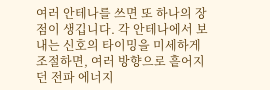여러 안테나를 쓰면 또 하나의 장점이 생깁니다. 각 안테나에서 보내는 신호의 타이밍을 미세하게 조절하면, 여러 방향으로 흩어지던 전파 에너지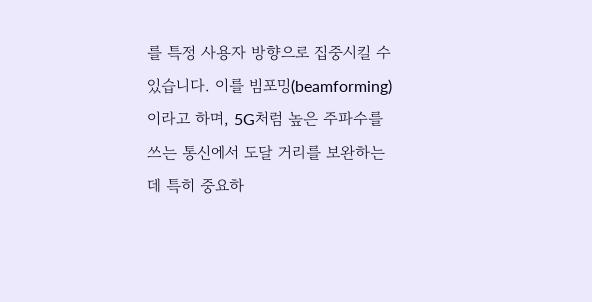를 특정 사용자 방향으로 집중시킬 수 있습니다. 이를 빔포밍(beamforming)이라고 하며, 5G처럼 높은 주파수를 쓰는 통신에서 도달 거리를 보완하는 데 특히 중요하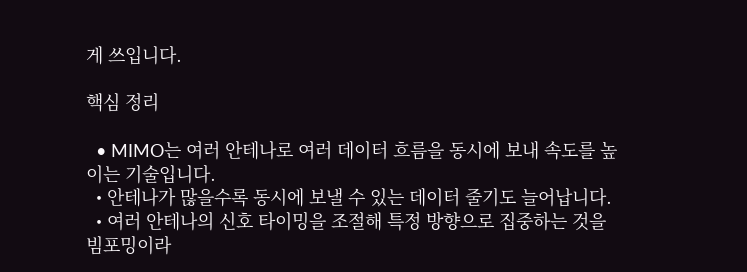게 쓰입니다.

핵심 정리

  • MIMO는 여러 안테나로 여러 데이터 흐름을 동시에 보내 속도를 높이는 기술입니다.
  • 안테나가 많을수록 동시에 보낼 수 있는 데이터 줄기도 늘어납니다.
  • 여러 안테나의 신호 타이밍을 조절해 특정 방향으로 집중하는 것을 빔포밍이라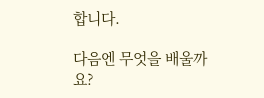합니다.

다음엔 무엇을 배울까요?